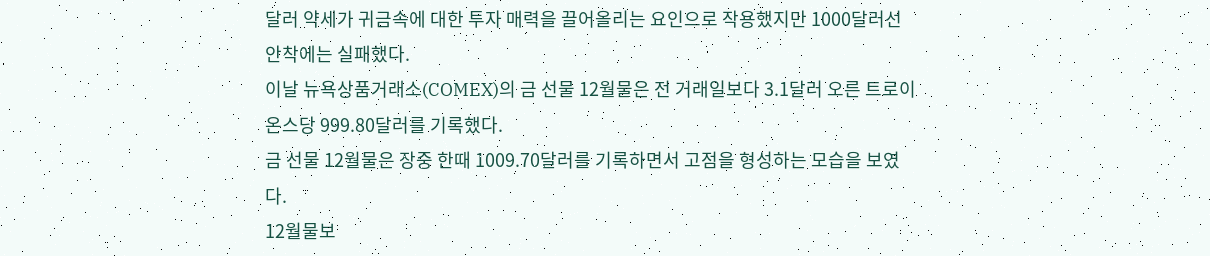달러 약세가 귀금속에 대한 투자 매력을 끌어올리는 요인으로 작용했지만 1000달러선 안착에는 실패했다.
이날 뉴욕상품거래소(COMEX)의 금 선물 12월물은 전 거래일보다 3.1달러 오른 트로이온스당 999.80달러를 기록했다.
금 선물 12월물은 장중 한때 1009.70달러를 기록하면서 고점을 형성하는 모습을 보였다.
12월물보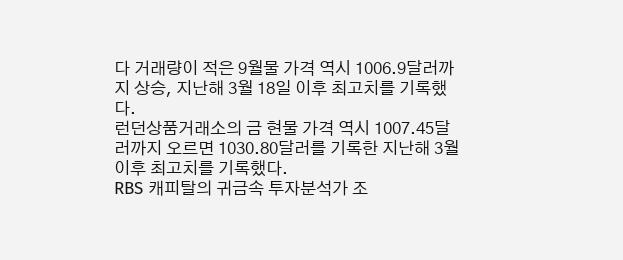다 거래량이 적은 9월물 가격 역시 1006.9달러까지 상승, 지난해 3월 18일 이후 최고치를 기록했다.
런던상품거래소의 금 현물 가격 역시 1007.45달러까지 오르면 1030.80달러를 기록한 지난해 3월 이후 최고치를 기록했다.
RBS 캐피탈의 귀금속 투자분석가 조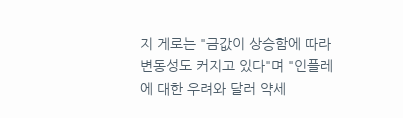지 게로는 "금값이 상승함에 따라 변동성도 커지고 있다"며 "인플레에 대한 우려와 달러 약세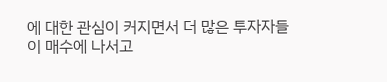에 대한 관심이 커지면서 더 많은 투자자들이 매수에 나서고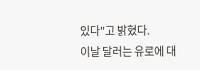있다"고 밝혔다.
이날 달러는 유로에 대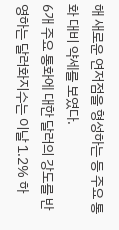해 새로운 연저점을 형성하는 등 주요 통화 대비 약세를 보였다.
6개 주요 통화에 대한 달러의 강도를 반영하는 달러화지수는 이날 1.2% 하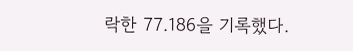락한 77.186을 기록했다.